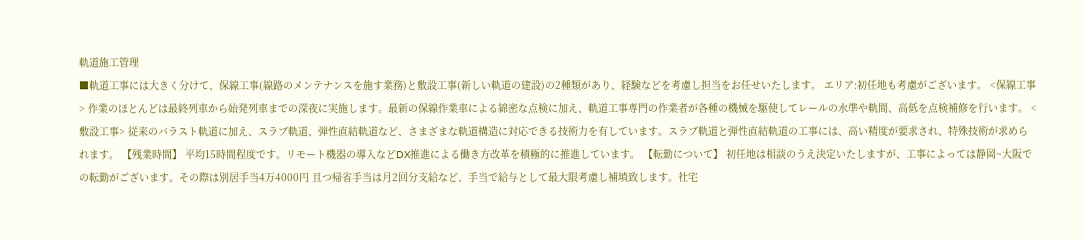軌道施工管理
■軌道工事には大きく分けて、保線工事(線路のメンテナンスを施す業務)と敷設工事(新しい軌道の建設)の2種類があり、経験などを考慮し担当をお任せいたします。 エリア:初任地も考慮がございます。 <保線工事> 作業のほとんどは最終列車から始発列車までの深夜に実施します。最新の保線作業車による綿密な点検に加え、軌道工事専門の作業者が各種の機械を駆使してレールの水準や軌間、高低を点検補修を行います。 <敷設工事> 従来のバラスト軌道に加え、スラブ軌道、弾性直結軌道など、さまざまな軌道構造に対応できる技術力を有しています。スラブ軌道と弾性直結軌道の工事には、高い精度が要求され、特殊技術が求められます。 【残業時間】 平均15時間程度です。リモート機器の導入などDX推進による働き方改革を積極的に推進しています。 【転勤について】 初任地は相談のうえ決定いたしますが、工事によっては静岡~大阪での転勤がございます。その際は別居手当4万4000円 且つ帰省手当は月2回分支給など、手当で給与として最大限考慮し補填致します。社宅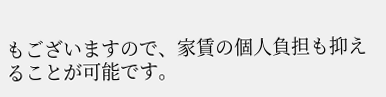もございますので、家賃の個人負担も抑えることが可能です。